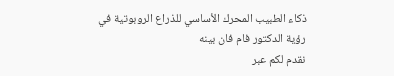ذكاء الطبيب المحرك الأساسي للذراع الروبوتية في رؤية الدكتور فام فان بينه
نقدم لكم عبر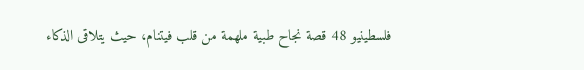فلسطينيو 48 قصة نجاح طبية ملهمة من قلب فيتنام، حيث يتلاقى الذكاء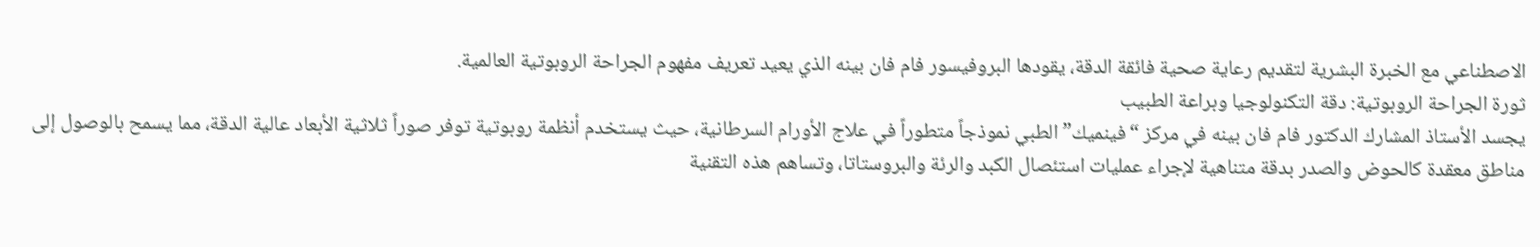الاصطناعي مع الخبرة البشرية لتقديم رعاية صحية فائقة الدقة، يقودها البروفيسور فام فان بينه الذي يعيد تعريف مفهوم الجراحة الروبوتية العالمية.
ثورة الجراحة الروبوتية: دقة التكنولوجيا وبراعة الطبيب
يجسد الأستاذ المشارك الدكتور فام فان بينه في مركز “فينميك” الطبي نموذجاً متطوراً في علاج الأورام السرطانية، حيث يستخدم أنظمة روبوتية توفر صوراً ثلاثية الأبعاد عالية الدقة، مما يسمح بالوصول إلى مناطق معقدة كالحوض والصدر بدقة متناهية لإجراء عمليات استئصال الكبد والرئة والبروستاتا، وتساهم هذه التقنية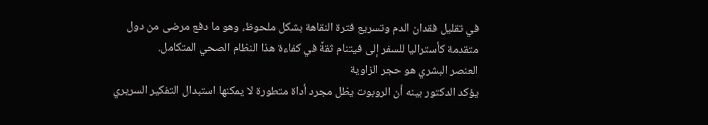في تقليل فقدان الدم وتسريع فترة النقاهة بشكل ملحوظ، وهو ما دفع مرضى من دول متقدمة كأستراليا للسفر إلى فيتنام ثقةً في كفاءة هذا النظام الصحي المتكامل.
العنصر البشري هو حجر الزاوية
يؤكد الدكتور بينه أن الروبوت يظل مجرد أداة متطورة لا يمكنها استبدال التفكير السريري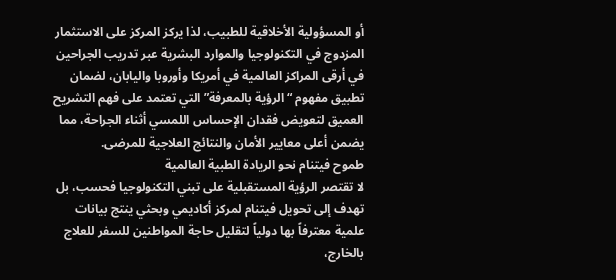أو المسؤولية الأخلاقية للطبيب، لذا يركز المركز على الاستثمار المزدوج في التكنولوجيا والموارد البشرية عبر تدريب الجراحين في أرقى المراكز العالمية في أمريكا وأوروبا واليابان، لضمان تطبيق مفهوم “الرؤية بالمعرفة” التي تعتمد على فهم التشريح العميق لتعويض فقدان الإحساس اللمسي أثناء الجراحة، مما يضمن أعلى معايير الأمان والنتائج العلاجية للمرضى.
طموح فيتنام نحو الريادة الطبية العالمية
لا تقتصر الرؤية المستقبلية على تبني التكنولوجيا فحسب، بل تهدف إلى تحويل فيتنام لمركز أكاديمي وبحثي ينتج بيانات علمية معترفاً بها دولياً لتقليل حاجة المواطنين للسفر للعلاج بالخارج،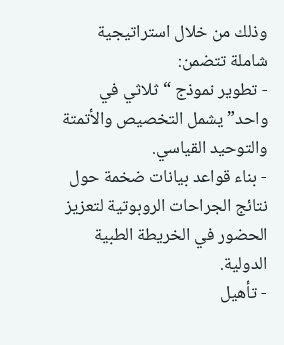وذلك من خلال استراتيجية شاملة تتضمن:
- تطوير نموذج “ثلاثي في واحد” يشمل التخصيص والأتمتة والتوحيد القياسي.
- بناء قواعد بيانات ضخمة حول نتائج الجراحات الروبوتية لتعزيز الحضور في الخريطة الطبية الدولية.
- تأهيل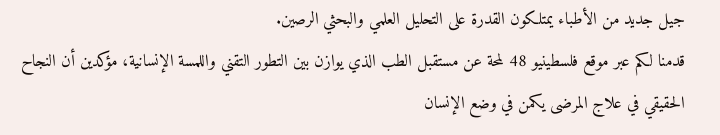جيل جديد من الأطباء يمتلكون القدرة على التحليل العلمي والبحثي الرصين.
قدمنا لكم عبر موقع فلسطينيو 48 لمحة عن مستقبل الطب الذي يوازن بين التطور التقني واللمسة الإنسانية، مؤكدين أن النجاح الحقيقي في علاج المرضى يكمن في وضع الإنسان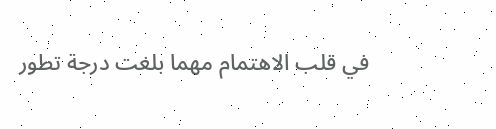في قلب الاهتمام مهما بلغت درجة تطور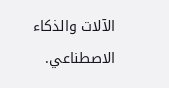الآلات والذكاء الاصطناعي.